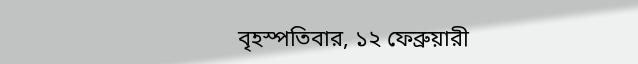বৃহস্পতিবার, ১২ ফেব্রুয়ারী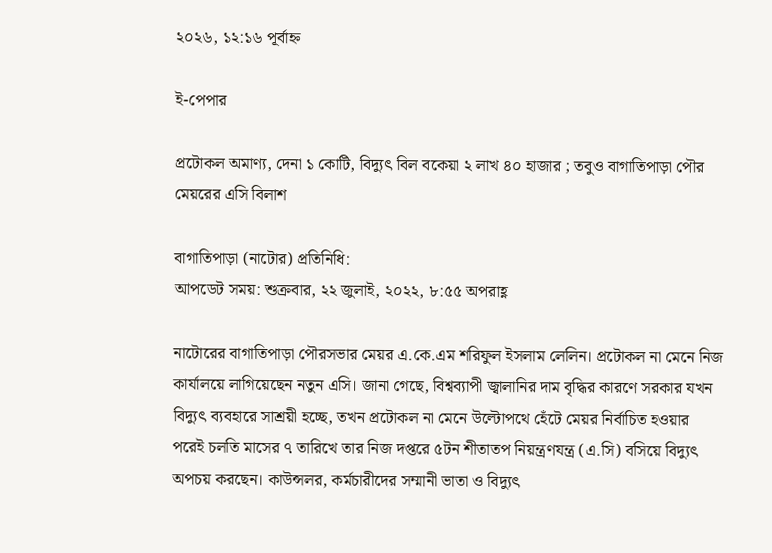২০২৬, ১২:১৬ পূর্বাহ্ন

ই-পেপার

প্রটোকল অমাণ্য, দেনা ১ কোটি, বিদ্যুৎ বিল বকেয়া ২ লাখ ৪০ হাজার ; তবুও বাগাতিপাড়া পৌর মেয়রের এসি বিলাশ

বাগাতিপাড়া (নাটোর) প্রতিনিধি:
আপডেট সময়: শুক্রবার, ২২ জুলাই, ২০২২, ৮:৫৫ অপরাহ্ণ

নাটোরের বাগাতিপাড়া পৌরসভার মেয়র এ.কে.এম শরিফুল ইসলাম লেলিন। প্রটোকল না মেনে নিজ কার্যালয়ে লাগিয়েছেন নতুন এসি। জানা গেছে, বিশ্বব্যাপী জ্বালানির দাম বৃদ্ধির কারণে সরকার যখন বিদ্যুৎ ব্যবহারে সাশ্রয়ী হচ্ছে, তখন প্রটোকল না মেনে উল্টোপথে হেঁটে মেয়র নির্বাচিত হওয়ার পরেই চলতি মাসের ৭ তারিখে তার নিজ দপ্তরে ৫টন শীতাতপ নিয়ন্ত্রণযন্ত্র (এ.সি) বসিয়ে বিদ্যুৎ অপচয় করছেন। কাউন্সলর, কর্মচারীদের সম্মানী ভাতা ও বিদ্যুৎ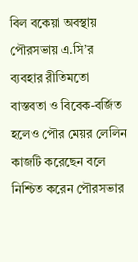বিল বকেয়া অবস্থায় পৌরসভায় এ.সি’র ব্যবহার রীতিমতো বাস্তবতা ও বিবেক-বর্জিত হলেও পৌর মেয়র লেলিন কাজটি করেছেন বলে নিশ্চিত করেন পৌরসভার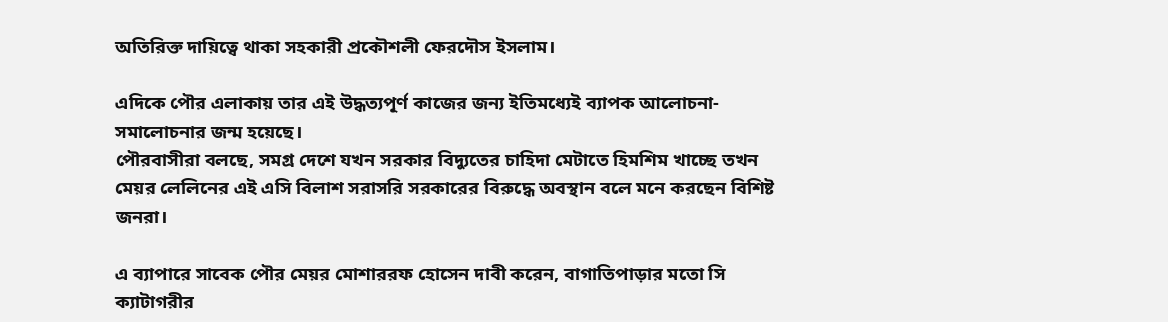অতিরিক্ত দায়িত্বে থাকা সহকারী প্রকৌশলী ফেরদৌস ইসলাম।

এদিকে পৌর এলাকায় তার এই উদ্ধত্যপূর্ণ কাজের জন্য ইতিমধ্যেই ব্যাপক আলোচনা-সমালোচনার জন্ম হয়েছে।
পৌরবাসীরা বলছে, সমগ্র দেশে যখন সরকার বিদ্যুতের চাহিদা মেটাতে হিমশিম খাচ্ছে তখন মেয়র লেলিনের এই এসি বিলাশ সরাসরি সরকারের বিরুদ্ধে অবস্থান বলে মনে করছেন বিশিষ্ট জনরা।

এ ব্যাপারে সাবেক পৌর মেয়র মোশাররফ হোসেন দাবী করেন, বাগাতিপাড়ার মতো সি ক্যাটাগরীর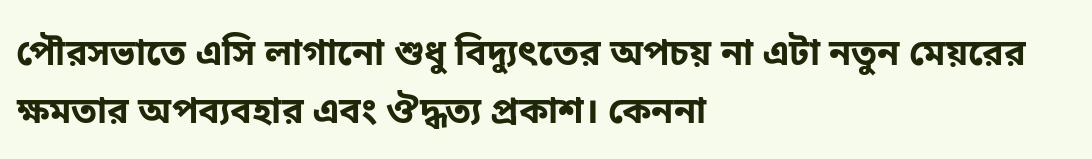পৌরসভাতে এসি লাগানো শুধু বিদ্যুৎতের অপচয় না এটা নতুন মেয়রের ক্ষমতার অপব্যবহার এবং ঔদ্ধত্য প্রকাশ। কেননা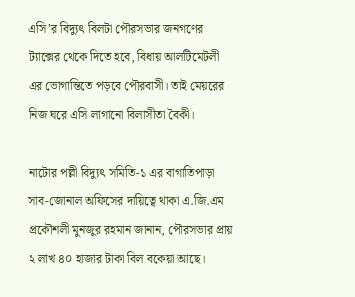এসি’র বিদ্যুৎ বিলটা পৌরসভার জনগণের ট্যাক্সের থেকে দিতে হবে, বিধায় আলটিমেটলী এর ভোগান্তিতে পড়বে পৌরবাসী। তাই মেয়রের নিজ ঘরে এসি লাগানো বিলাসীতা বৈকী।

নাটোর পল্লী বিদ্যুৎ সমিতি-১ এর বাগাতিপাড়া সাব-জোনাল অফিসের দায়িত্বে থাকা এ.জি.এম প্রকৌশলী মুনজুর রহমান জানান, পৌরসভার প্রায় ২ লাখ ৪০ হাজার টাকা বিল বকেয়া আছে।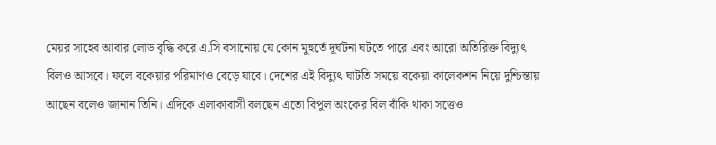মেয়র সাহেব আবার লোড বৃদ্ধি করে এ.সি বসানোয় যে কোন মুহুর্তে দূর্ঘটনা ঘটতে পারে এবং আরো অতিরিক্ত বিদ্যুৎ বিলও আসবে। ফলে বকেয়ার পরিমাণও বেড়ে যাবে। দেশের এই বিদ্যুৎ ঘাটতি সময়ে বকেয়া কালেকশন নিয়ে দুশ্চিন্তায় আছেন বলেও জানান তিনি। এদিকে এলাকাবাসী বলছেন এতো বিপুল অংকের বিল বাঁকি থাকা সত্তেও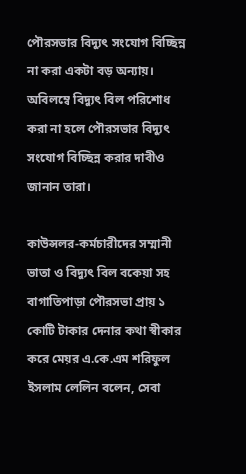পৌরসভার বিদ্যুৎ সংযোগ বিচ্ছিন্ন না করা একটা বড় অন্যায়। অবিলম্বে বিদ্যুৎ বিল পরিশোধ করা না হলে পৌরসভার বিদ্যুৎ সংযোগ বিচ্ছিন্ন করার দাবীও জানান তারা।

কাউন্সলর-কর্মচারীদের সম্মানী ভাতা ও বিদ্যুৎ বিল বকেয়া সহ বাগাতিপাড়া পৌরসভা প্রায় ১ কোটি টাকার দেনার কথা স্বীকার করে মেয়র এ.কে.এম শরিফুল ইসলাম লেলিন বলেন, সেবা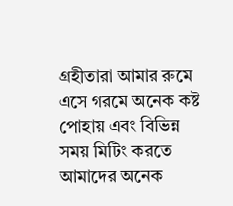গ্রহীতারা আমার রুমে এসে গরমে অনেক কষ্ট পোহায় এবং বিভিন্ন সময় মিটিং করতে আমাদের অনেক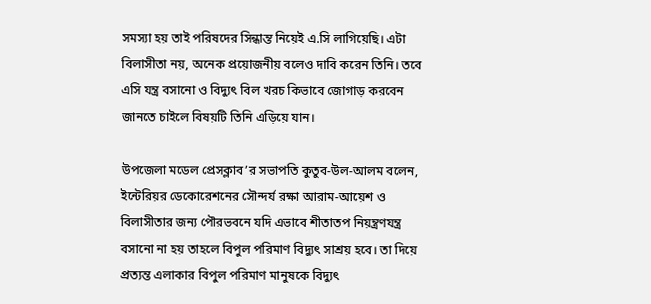সমস্যা হয় তাই পরিষদের সিন্ধান্ত নিয়েই এ.সি লাগিয়েছি। এটা বিলাসীতা নয়, অনেক প্রয়োজনীয় বলেও দাবি করেন তিনি। তবে এসি যন্ত্র বসানো ও বিদ্যুৎ বিল খরচ কিভাবে জোগাড় করবেন জানতে চাইলে বিষয়টি তিনি এড়িয়ে যান।

উপজেলা মডেল প্রেসক্লাব’র সভাপতি কুতুব-উল-আলম বলেন, ইন্টেরিয়র ডেকোরেশনের সৌন্দর্য রক্ষা আরাম-আয়েশ ও বিলাসীতার জন্য পৌরভবনে যদি এভাবে শীতাতপ নিয়ন্ত্রণযন্ত্র বসানো না হয় তাহলে বিপুল পরিমাণ বিদ্যুৎ সাশ্রয় হবে। তা দিয়ে প্রত্যন্ত এলাকার বিপুল পরিমাণ মানুষকে বিদ্যুৎ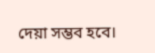দেয়া সম্ভব হবে।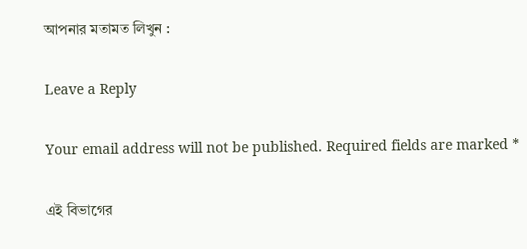আপনার মতামত লিখুন :

Leave a Reply

Your email address will not be published. Required fields are marked *

এই বিভাগের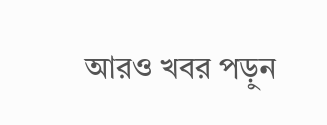আরও খবর পড়ুন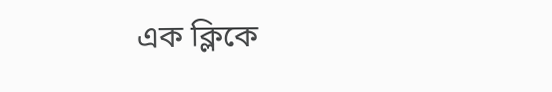এক ক্লিকে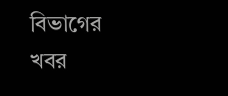বিভাগের খবর